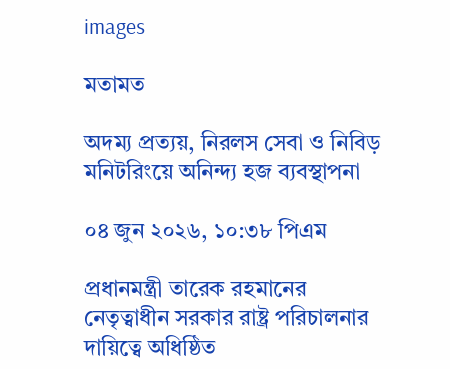images

মতামত

অদম্য প্রত্যয়, নিরলস সেবা ও নিবিড় মনিটরিংয়ে অনিন্দ্য হজ ব্যবস্থাপনা

০৪ জুন ২০২৬, ১০:৩৮ পিএম

প্রধানমন্ত্রী তারেক রহমানের নেতৃত্বাধীন সরকার রাষ্ট্র পরিচালনার দায়িত্বে অধিষ্ঠিত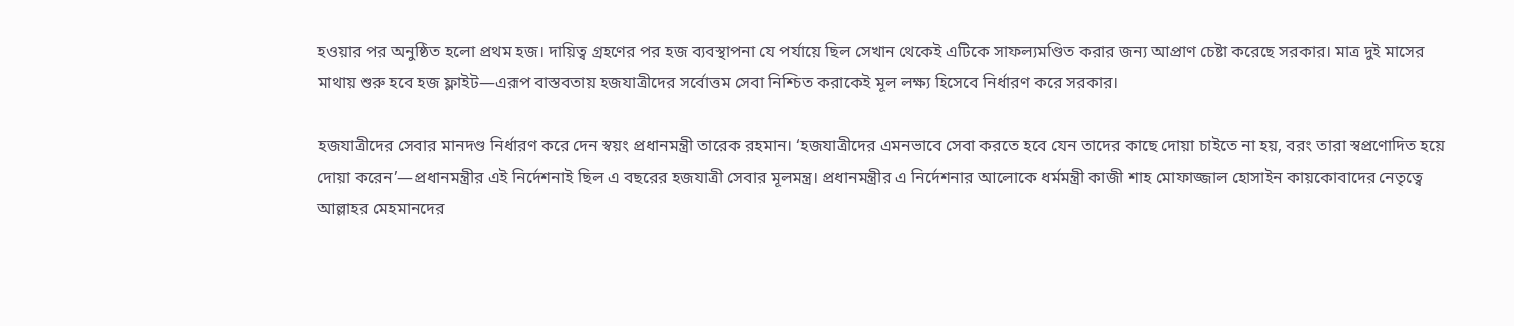হওয়ার পর অনুষ্ঠিত হলো প্রথম হজ। দায়িত্ব গ্রহণের পর হজ ব্যবস্থাপনা যে পর্যায়ে ছিল সেখান থেকেই এটিকে সাফল্যমণ্ডিত করার জন্য আপ্রাণ চেষ্টা করেছে সরকার। মাত্র দুই মাসের মাথায় শুরু হবে হজ ফ্লাইট—এরূপ বাস্তবতায় হজযাত্রীদের সর্বোত্তম সেবা নিশ্চিত করাকেই মূল লক্ষ্য হিসেবে নির্ধারণ করে সরকার।

হজযাত্রীদের সেবার মানদণ্ড নির্ধারণ করে দেন স্বয়ং প্রধানমন্ত্রী তারেক রহমান। ‘হজযাত্রীদের এমনভাবে সেবা করতে হবে যেন তাদের কাছে দোয়া চাইতে না হয়, বরং তারা স্বপ্রণোদিত হয়ে দোয়া করেন’—প্রধানমন্ত্রীর এই নির্দেশনাই ছিল এ বছরের হজযাত্রী সেবার মূলমন্ত্র। প্রধানমন্ত্রীর এ নির্দেশনার আলোকে ধর্মমন্ত্রী কাজী শাহ মোফাজ্জাল হোসাইন কায়কোবাদের নেতৃত্বে আল্লাহর মেহমানদের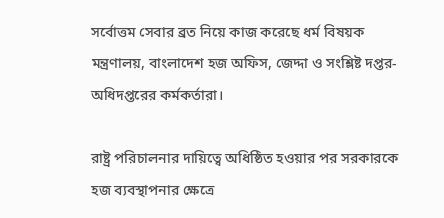সর্বোত্তম সেবার ব্রত নিয়ে কাজ করেছে ধর্ম বিষয়ক মন্ত্রণালয়, বাংলাদেশ হজ অফিস, জেদ্দা ও সংশ্লিষ্ট দপ্তর-অধিদপ্তরের কর্মকর্তারা।

রাষ্ট্র পরিচালনার দায়িত্বে অধিষ্ঠিত হওয়ার পর সরকারকে হজ ব্যবস্থাপনার ক্ষেত্রে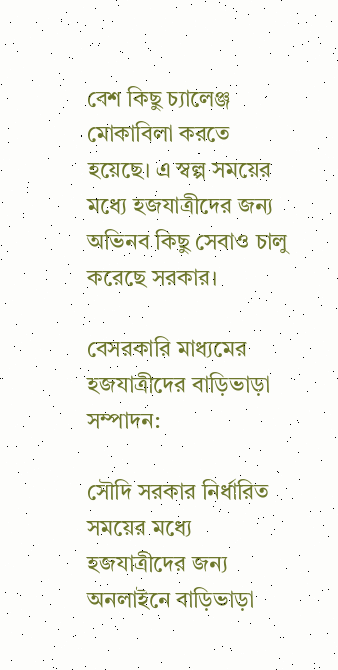বেশ কিছু চ্যালেঞ্জ মোকাবিলা করতে হয়েছে। এ স্বল্প সময়ের মধ্যে হজযাত্রীদের জন্য অভিনব কিছু সেবাও চালু করেছে সরকার।

বেসরকারি মাধ্যমের হজযাত্রীদের বাড়িভাড়া সম্পাদন:

সৌদি সরকার নির্ধারিত সময়ের মধ্যে হজযাত্রীদের জন্য অনলাইনে বাড়িভাড়া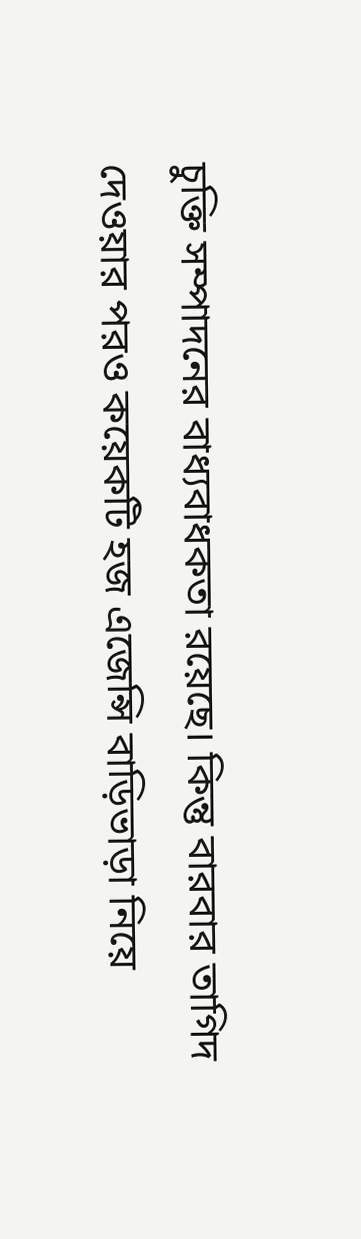চুক্তি সম্পাদনের বাধ্যবাধকতা রয়েছে। কিন্তু বারবার তাগিদ দেওয়ার পরও কয়েকটি হজ এজেন্সি বাড়িভাড়া নিয়ে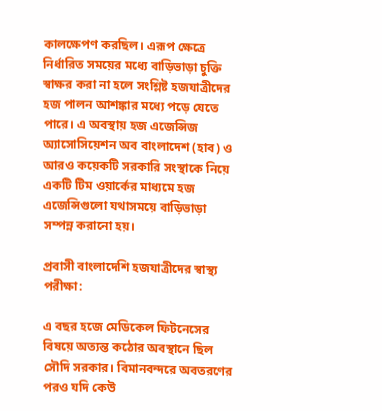কালক্ষেপণ করছিল। এরূপ ক্ষেত্রে নির্ধারিত সময়ের মধ্যে বাড়িভাড়া চুক্তি স্বাক্ষর করা না হলে সংশ্লিষ্ট হজযাত্রীদের হজ পালন আশঙ্কার মধ্যে পড়ে যেতে পারে। এ অবস্থায় হজ এজেন্সিজ অ্যাসোসিয়েশন অব বাংলাদেশ (হাব) ও আরও কয়েকটি সরকারি সংস্থাকে নিয়ে একটি টিম ওয়ার্কের মাধ্যমে হজ এজেন্সিগুলো যথাসময়ে বাড়িভাড়া সম্পন্ন করানো হয়।

প্রবাসী বাংলাদেশি হজযাত্রীদের স্বাস্থ্য পরীক্ষা:

এ বছর হজে মেডিকেল ফিটনেসের বিষয়ে অত্যন্ত কঠোর অবস্থানে ছিল সৌদি সরকার। বিমানবন্দরে অবতরণের পরও যদি কেউ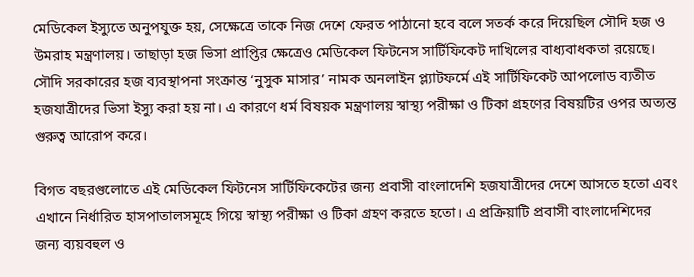মেডিকেল ইস্যুতে অনুপযুক্ত হয়, সেক্ষেত্রে তাকে নিজ দেশে ফেরত পাঠানো হবে বলে সতর্ক করে দিয়েছিল সৌদি হজ ও উমরাহ মন্ত্রণালয়। তাছাড়া হজ ভিসা প্রাপ্তির ক্ষেত্রেও মেডিকেল ফিটনেস সার্টিফিকেট দাখিলের বাধ্যবাধকতা রয়েছে। সৌদি সরকারের হজ ব্যবস্থাপনা সংক্রান্ত ‘নুসুক মাসার’ নামক অনলাইন প্ল্যাটফর্মে এই সার্টিফিকেট আপলোড ব্যতীত হজযাত্রীদের ভিসা ইস্যু করা হয় না। এ কারণে ধর্ম বিষয়ক মন্ত্রণালয় স্বাস্থ্য পরীক্ষা ও টিকা গ্রহণের বিষয়টির ওপর অত্যন্ত গুরুত্ব আরোপ করে।

বিগত বছরগুলোতে এই মেডিকেল ফিটনেস সার্টিফিকেটের জন্য প্রবাসী বাংলাদেশি হজযাত্রীদের দেশে আসতে হতো এবং এখানে নির্ধারিত হাসপাতালসমূহে গিয়ে স্বাস্থ্য পরীক্ষা ও টিকা গ্রহণ করতে হতো। এ প্রক্রিয়াটি প্রবাসী বাংলাদেশিদের জন্য ব্যয়বহুল ও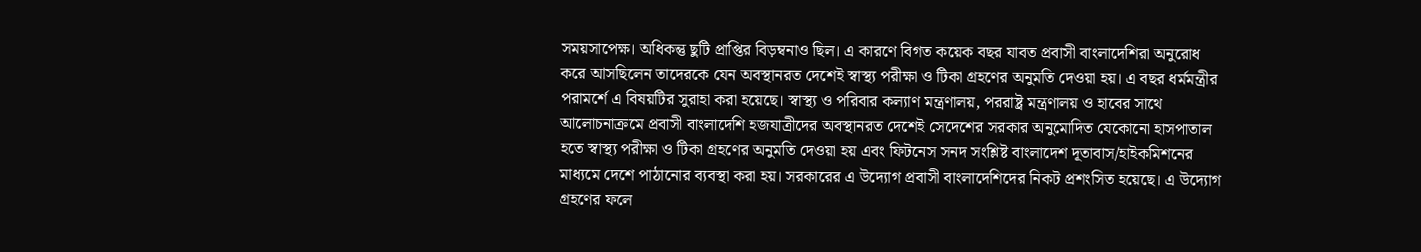সময়সাপেক্ষ। অধিকন্তু ছুটি প্রাপ্তির বিড়ম্বনাও ছিল। এ কারণে বিগত কয়েক বছর যাবত প্রবাসী বাংলাদেশিরা অনুরোধ করে আসছিলেন তাদেরকে যেন অবস্থানরত দেশেই স্বাস্থ্য পরীক্ষা ও টিকা গ্রহণের অনুমতি দেওয়া হয়। এ বছর ধর্মমন্ত্রীর পরামর্শে এ বিষয়টির সুরাহা করা হয়েছে। স্বাস্থ্য ও পরিবার কল্যাণ মন্ত্রণালয়, পররাষ্ট্র মন্ত্রণালয় ও হাবের সাথে আলোচনাক্রমে প্রবাসী বাংলাদেশি হজযাত্রীদের অবস্থানরত দেশেই সেদেশের সরকার অনুমোদিত যেকোনো হাসপাতাল হতে স্বাস্থ্য পরীক্ষা ও টিকা গ্রহণের অনুমতি দেওয়া হয় এবং ফিটনেস সনদ সংশ্লিষ্ট বাংলাদেশ দূতাবাস/হাইকমিশনের মাধ্যমে দেশে পাঠানোর ব্যবস্থা করা হয়। সরকারের এ উদ্যোগ প্রবাসী বাংলাদেশিদের নিকট প্রশংসিত হয়েছে। এ উদ্যোগ গ্রহণের ফলে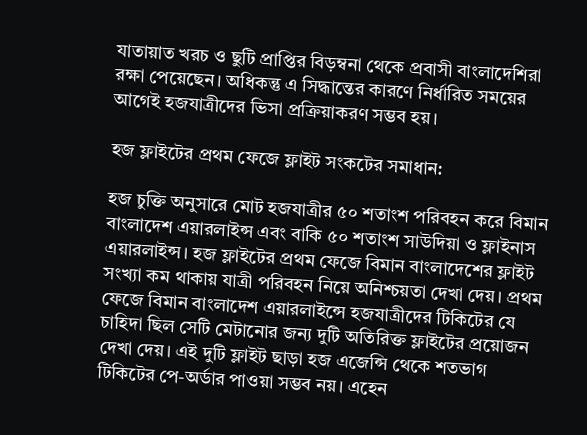যাতায়াত খরচ ও ছুটি প্রাপ্তির বিড়ম্বনা থেকে প্রবাসী বাংলাদেশিরা রক্ষা পেয়েছেন। অধিকন্তু এ সিদ্ধান্তের কারণে নির্ধারিত সময়ের আগেই হজযাত্রীদের ভিসা প্রক্রিয়াকরণ সম্ভব হয়।

হজ ফ্লাইটের প্রথম ফেজে ফ্লাইট সংকটের সমাধান:

হজ চুক্তি অনুসারে মোট হজযাত্রীর ৫০ শতাংশ পরিবহন করে বিমান বাংলাদেশ এয়ারলাইন্স এবং বাকি ৫০ শতাংশ সাউদিয়া ও ফ্লাইনাস এয়ারলাইন্স। হজ ফ্লাইটের প্রথম ফেজে বিমান বাংলাদেশের ফ্লাইট সংখ্যা কম থাকায় যাত্রী পরিবহন নিয়ে অনিশ্চয়তা দেখা দেয়। প্রথম ফেজে বিমান বাংলাদেশ এয়ারলাইন্সে হজযাত্রীদের টিকিটের যে চাহিদা ছিল সেটি মেটানোর জন্য দুটি অতিরিক্ত ফ্লাইটের প্রয়োজন দেখা দেয়। এই দুটি ফ্লাইট ছাড়া হজ এজেন্সি থেকে শতভাগ টিকিটের পে-অর্ডার পাওয়া সম্ভব নয়। এহেন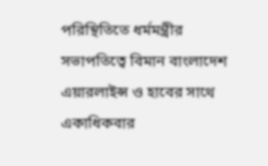পরিস্থিতিতে ধর্মমন্ত্রীর সভাপতিত্বে বিমান বাংলাদেশ এয়ারলাইন্স ও হাবের সাথে একাধিকবার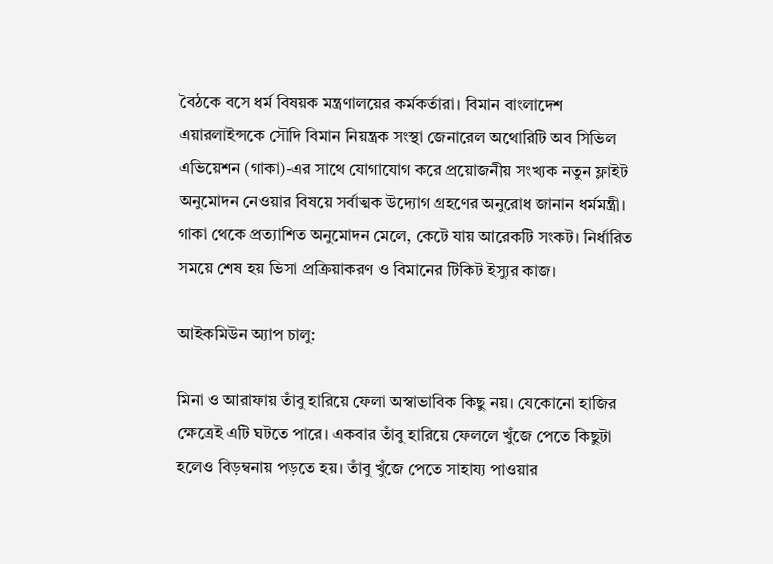বৈঠকে বসে ধর্ম বিষয়ক মন্ত্রণালয়ের কর্মকর্তারা। বিমান বাংলাদেশ এয়ারলাইন্সকে সৌদি বিমান নিয়ন্ত্রক সংস্থা জেনারেল অথোরিটি অব সিভিল এভিয়েশন (গাকা)-এর সাথে যোগাযোগ করে প্রয়োজনীয় সংখ্যক নতুন ফ্লাইট অনুমোদন নেওয়ার বিষয়ে সর্বাত্মক উদ্যোগ গ্রহণের অনুরোধ জানান ধর্মমন্ত্রী। গাকা থেকে প্রত্যাশিত অনুমোদন মেলে, কেটে যায় আরেকটি সংকট। নির্ধারিত সময়ে শেষ হয় ভিসা প্রক্রিয়াকরণ ও বিমানের টিকিট ইস্যুর কাজ।

আইকমিউন অ্যাপ চালু:

মিনা ও আরাফায় তাঁবু হারিয়ে ফেলা অস্বাভাবিক কিছু নয়। যেকোনো হাজির ক্ষেত্রেই এটি ঘটতে পারে। একবার তাঁবু হারিয়ে ফেললে খুঁজে পেতে কিছুটা হলেও বিড়ম্বনায় পড়তে হয়। তাঁবু খুঁজে পেতে সাহায্য পাওয়ার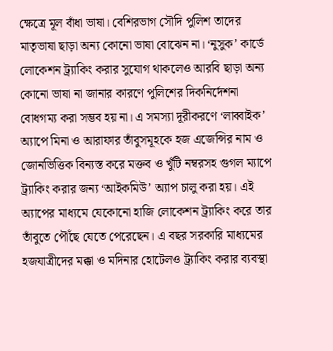ক্ষেত্রে মূল বাঁধা ভাষা। বেশিরভাগ সৌদি পুলিশ তাদের মাতৃভাষা ছাড়া অন্য কোনো ভাষা বোঝেন না। ‘নুসুক’ কার্ডে লোকেশন ট্র্যাকিং করার সুযোগ থাকলেও আরবি ছাড়া অন্য কোনো ভাষা না জানার কারণে পুলিশের দিকনির্দেশনা বোধগম্য করা সম্ভব হয় না। এ সমস্যা দূরীকরণে ‘লাব্বাইক’ অ্যাপে মিনা ও আরাফার তাঁবুসমূহকে হজ এজেন্সির নাম ও জোনভিত্তিক বিন্যস্ত করে মক্তব ও খুঁটি নম্বরসহ গুগল ম্যাপে ট্র্যাকিং করার জন্য ‘আইকমিউ’ অ্যাপ চালু করা হয়। এই অ্যাপের মাধ্যমে যেকোনো হাজি লোকেশন ট্র্যাকিং করে তার তাঁবুতে পৌঁছে যেতে পেরেছেন। এ বছর সরকারি মাধ্যমের হজযাত্রীদের মক্কা ও মদিনার হোটেলও ট্র্যাকিং করার ব্যবস্থা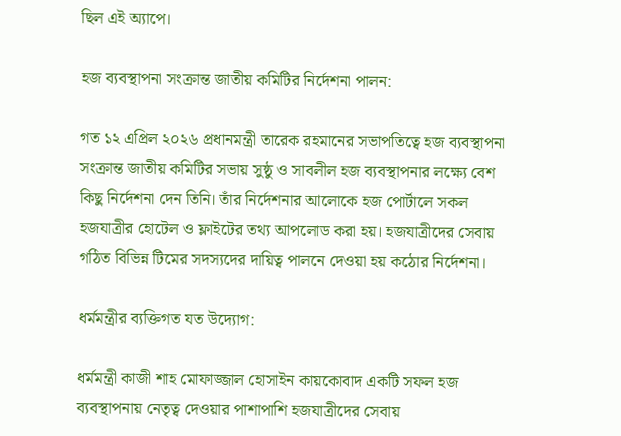ছিল এই অ্যাপে।

হজ ব্যবস্থাপনা সংক্রান্ত জাতীয় কমিটির নির্দেশনা পালন:

গত ১২ এপ্রিল ২০২৬ প্রধানমন্ত্রী তারেক রহমানের সভাপতিত্বে হজ ব্যবস্থাপনা সংক্রান্ত জাতীয় কমিটির সভায় সুষ্ঠু ও সাবলীল হজ ব্যবস্থাপনার লক্ষ্যে বেশ কিছু নির্দেশনা দেন তিনি। তাঁর নির্দেশনার আলোকে হজ পোর্টালে সকল হজযাত্রীর হোটেল ও ফ্লাইটের তথ্য আপলোড করা হয়। হজযাত্রীদের সেবায় গঠিত বিভিন্ন টিমের সদস্যদের দায়িত্ব পালনে দেওয়া হয় কঠোর নির্দেশনা।

ধর্মমন্ত্রীর ব্যক্তিগত যত উদ্যোগ:

ধর্মমন্ত্রী কাজী শাহ মোফাজ্জাল হোসাইন কায়কোবাদ একটি সফল হজ ব্যবস্থাপনায় নেতৃত্ব দেওয়ার পাশাপাশি হজযাত্রীদের সেবায়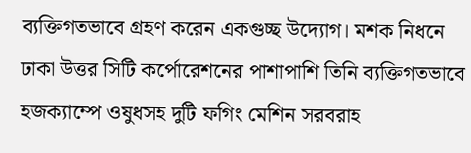ব্যক্তিগতভাবে গ্রহণ করেন একগুচ্ছ উদ্যোগ। মশক নিধনে ঢাকা উত্তর সিটি কর্পোরেশনের পাশাপাশি তিনি ব্যক্তিগতভাবে হজক্যাম্পে ওষুধসহ দুটি ফগিং মেশিন সরবরাহ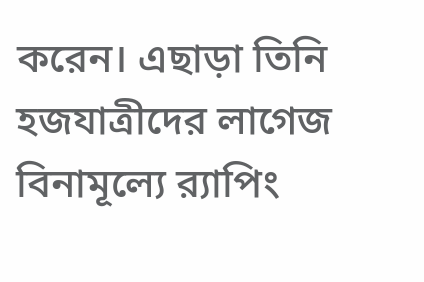করেন। এছাড়া তিনি হজযাত্রীদের লাগেজ বিনামূল্যে র‌্যাপিং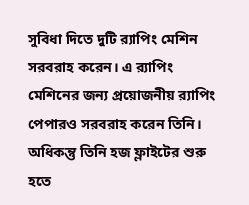সুবিধা দিতে দুটি র‌্যাপিং মেশিন সরবরাহ করেন। এ র‌্যাপিং মেশিনের জন্য প্রয়োজনীয় র‌্যাপিং পেপারও সরবরাহ করেন তিনি। অধিকন্তু তিনি হজ ফ্লাইটের শুরু হতে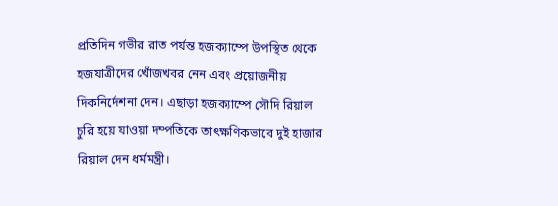প্রতিদিন গভীর রাত পর্যন্ত হজক্যাম্পে উপস্থিত থেকে হজযাত্রীদের খোঁজখবর নেন এবং প্রয়োজনীয় দিকনির্দেশনা দেন। এছাড়া হজক্যাম্পে সৌদি রিয়াল চুরি হয়ে যাওয়া দম্পতিকে তাৎক্ষণিকভাবে দুই হাজার রিয়াল দেন ধর্মমন্ত্রী।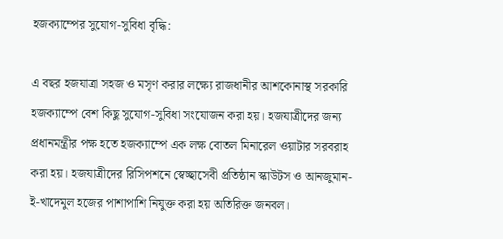হজক্যাম্পের সুযোগ-সুবিধা বৃদ্ধি:

এ বছর হজযাত্রা সহজ ও মসৃণ করার লক্ষ্যে রাজধানীর আশকোনাস্থ সরকারি হজক্যাম্পে বেশ কিছু সুযোগ-সুবিধা সংযোজন করা হয়। হজযাত্রীদের জন্য প্রধানমন্ত্রীর পক্ষ হতে হজক্যাম্পে এক লক্ষ বোতল মিনারেল ওয়াটার সরবরাহ করা হয়। হজযাত্রীদের রিসিপশনে স্বেচ্ছাসেবী প্রতিষ্ঠান স্কাউটস ও আনজুমান-ই-খাদেমুল হজের পাশাপাশি নিযুক্ত করা হয় অতিরিক্ত জনবল।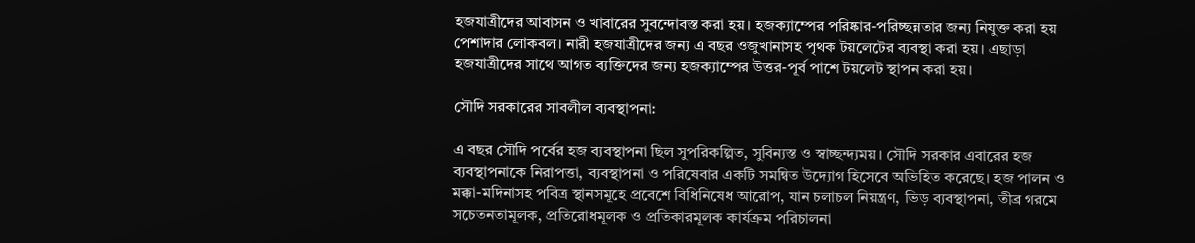হজযাত্রীদের আবাসন ও খাবারের সুবন্দোবস্ত করা হয়। হজক্যাম্পের পরিষ্কার-পরিচ্ছন্নতার জন্য নিযুক্ত করা হয় পেশাদার লোকবল। নারী হজযাত্রীদের জন্য এ বছর ওজুখানাসহ পৃথক টয়লেটের ব্যবস্থা করা হয়। এছাড়া হজযাত্রীদের সাথে আগত ব্যক্তিদের জন্য হজক্যাম্পের উত্তর-পূর্ব পাশে টয়লেট স্থাপন করা হয়।

সৌদি সরকারের সাবলীল ব্যবস্থাপনা:

এ বছর সৌদি পর্বের হজ ব্যবস্থাপনা ছিল সুপরিকল্পিত, সুবিন্যস্ত ও স্বাচ্ছন্দ্যময়। সৌদি সরকার এবারের হজ ব্যবস্থাপনাকে নিরাপত্তা, ব্যবস্থাপনা ও পরিষেবার একটি সমন্বিত উদ্যোগ হিসেবে অভিহিত করেছে। হজ পালন ও মক্কা-মদিনাসহ পবিত্র স্থানসমূহে প্রবেশে বিধিনিষেধ আরোপ, যান চলাচল নিয়ন্ত্রণ, ভিড় ব্যবস্থাপনা, তীব্র গরমে সচেতনতামূলক, প্রতিরোধমূলক ও প্রতিকারমূলক কার্যক্রম পরিচালনা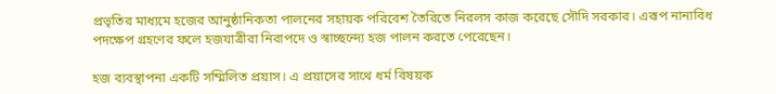প্রভৃতির মাধ্যমে হজের আনুষ্ঠানিকতা পালনের সহায়ক পরিবেশ তৈরিতে নিরলস কাজ করেছে সৌদি সরকার। এরূপ নানাবিধ পদক্ষেপ গ্রহণের ফলে হজযাত্রীরা নিরাপদে ও স্বাচ্ছন্দ্যে হজ পালন করতে পেরেছেন।

হজ ব্যবস্থাপনা একটি সম্মিলিত প্রয়াস। এ প্রয়াসের সাথে ধর্ম বিষয়ক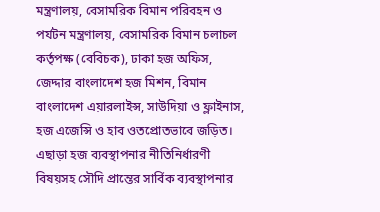মন্ত্রণালয়, বেসামরিক বিমান পরিবহন ও পর্যটন মন্ত্রণালয়, বেসামরিক বিমান চলাচল কর্তৃপক্ষ (বেবিচক), ঢাকা হজ অফিস, জেদ্দার বাংলাদেশ হজ মিশন, বিমান বাংলাদেশ এয়ারলাইন্স, সাউদিয়া ও ফ্লাইনাস, হজ এজেন্সি ও হাব ওতপ্রোতভাবে জড়িত। এছাড়া হজ ব্যবস্থাপনার নীতিনির্ধারণী বিষয়সহ সৌদি প্রান্তের সার্বিক ব্যবস্থাপনার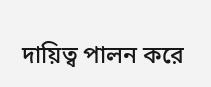দায়িত্ব পালন করে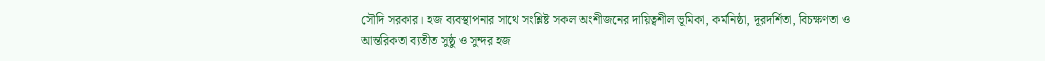সৌদি সরকার। হজ ব্যবস্থাপনার সাথে সংশ্লিষ্ট সকল অংশীজনের দায়িত্বশীল ভূমিকা, কর্মনিষ্ঠা, দূরদর্শিতা, বিচক্ষণতা ও আন্তরিকতা ব্যতীত সুষ্ঠু ও সুন্দর হজ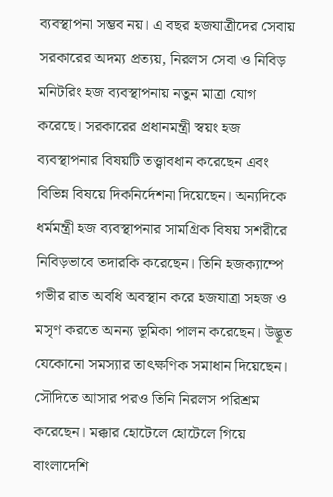ব্যবস্থাপনা সম্ভব নয়। এ বছর হজযাত্রীদের সেবায় সরকারের অদম্য প্রত্যয়, নিরলস সেবা ও নিবিড় মনিটরিং হজ ব্যবস্থাপনায় নতুন মাত্রা যোগ করেছে। সরকারের প্রধানমন্ত্রী স্বয়ং হজ ব্যবস্থাপনার বিষয়টি তত্ত্বাবধান করেছেন এবং বিভিন্ন বিষয়ে দিকনির্দেশনা দিয়েছেন। অন্যদিকে ধর্মমন্ত্রী হজ ব্যবস্থাপনার সামগ্রিক বিষয় সশরীরে নিবিড়ভাবে তদারকি করেছেন। তিনি হজক্যাম্পে গভীর রাত অবধি অবস্থান করে হজযাত্রা সহজ ও মসৃণ করতে অনন্য ভূমিকা পালন করেছেন। উদ্ভূত যেকোনো সমস্যার তাৎক্ষণিক সমাধান দিয়েছেন। সৌদিতে আসার পরও তিনি নিরলস পরিশ্রম করেছেন। মক্কার হোটেলে হোটেলে গিয়ে বাংলাদেশি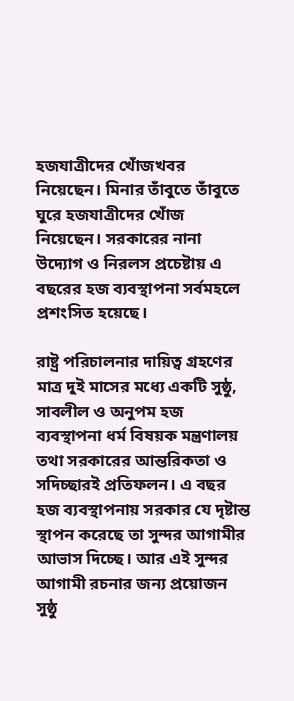হজযাত্রীদের খোঁজখবর নিয়েছেন। মিনার তাঁবুতে তাঁবুতে ঘুরে হজযাত্রীদের খোঁজ নিয়েছেন। সরকারের নানা উদ্যোগ ও নিরলস প্রচেষ্টায় এ বছরের হজ ব্যবস্থাপনা সর্বমহলে প্রশংসিত হয়েছে।

রাষ্ট্র পরিচালনার দায়িত্ব গ্রহণের মাত্র দুই মাসের মধ্যে একটি সুষ্ঠু, সাবলীল ও অনুপম হজ ব্যবস্থাপনা ধর্ম বিষয়ক মন্ত্রণালয় তথা সরকারের আন্তরিকতা ও সদিচ্ছারই প্রতিফলন। এ বছর হজ ব্যবস্থাপনায় সরকার যে দৃষ্টান্ত স্থাপন করেছে তা সুন্দর আগামীর আভাস দিচ্ছে। আর এই সুন্দর আগামী রচনার জন্য প্রয়োজন সুষ্ঠু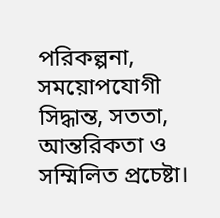পরিকল্পনা, সময়োপযোগী সিদ্ধান্ত, সততা, আন্তরিকতা ও সম্মিলিত প্রচেষ্টা।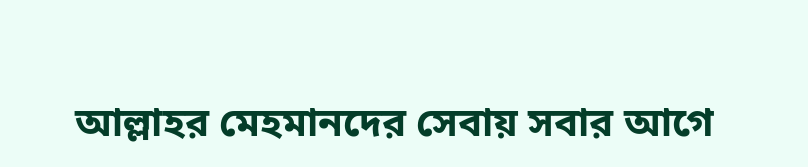আল্লাহর মেহমানদের সেবায় সবার আগে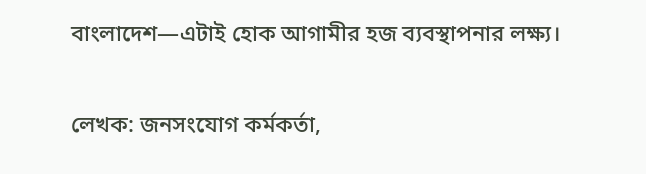বাংলাদেশ—এটাই হোক আগামীর হজ ব্যবস্থাপনার লক্ষ্য।

লেখক: জনসংযোগ কর্মকর্তা,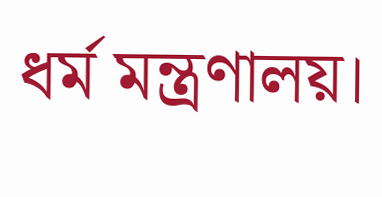ধর্ম মন্ত্রণালয়।